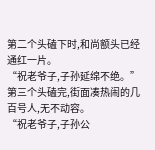第二个头磕下时,和尚额头已经通红一片。
“祝老爷子,子孙延绵不绝。”
第三个头磕完,街面凑热闹的几百号人,无不动容。
“祝老爷子,子孙公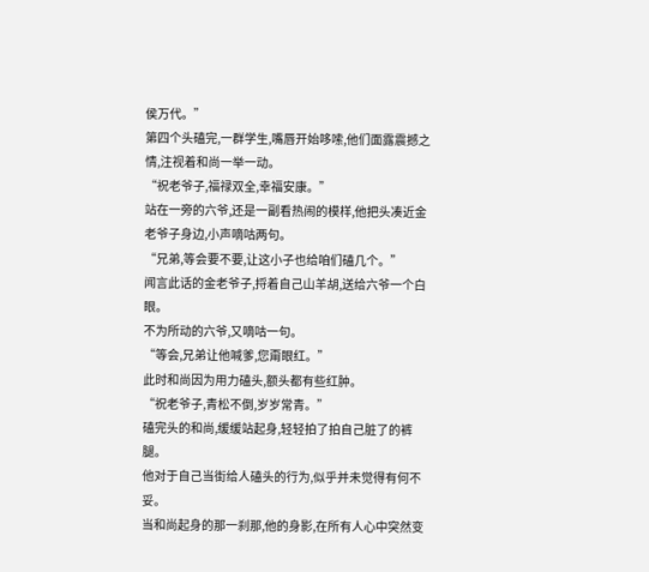侯万代。”
第四个头磕完,一群学生,嘴唇开始哆嗦,他们面露震撼之情,注视着和尚一举一动。
“祝老爷子,福禄双全,幸福安康。”
站在一旁的六爷,还是一副看热闹的模样,他把头凑近金老爷子身边,小声嘀咕两句。
“兄弟,等会要不要,让这小子也给咱们磕几个。”
闻言此话的金老爷子,捋着自己山羊胡,送给六爷一个白眼。
不为所动的六爷,又嘀咕一句。
“等会,兄弟让他喊爹,您甭眼红。”
此时和尚因为用力磕头,额头都有些红肿。
“祝老爷子,青松不倒,岁岁常青。”
磕完头的和尚,缓缓站起身,轻轻拍了拍自己脏了的裤腿。
他对于自己当街给人磕头的行为,似乎并未觉得有何不妥。
当和尚起身的那一刹那,他的身影,在所有人心中突然变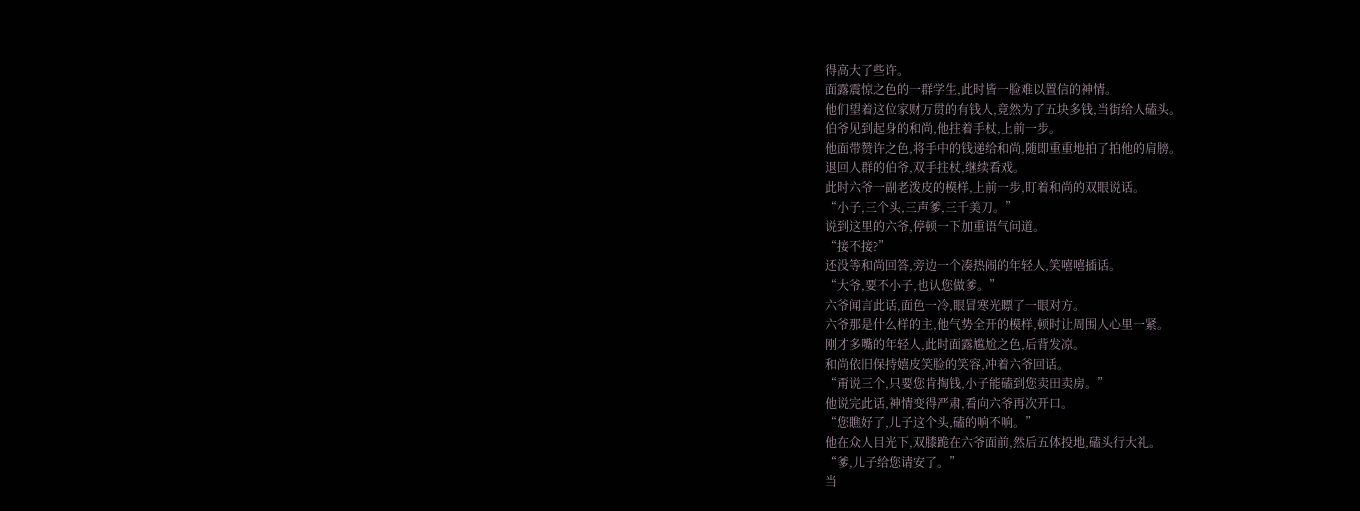得高大了些许。
面露震惊之色的一群学生,此时皆一脸难以置信的神情。
他们望着这位家财万贯的有钱人,竟然为了五块多钱,当街给人磕头。
伯爷见到起身的和尚,他拄着手杖,上前一步。
他面带赞许之色,将手中的钱递给和尚,随即重重地拍了拍他的肩膀。
退回人群的伯爷,双手拄杖,继续看戏。
此时六爷一副老泼皮的模样,上前一步,盯着和尚的双眼说话。
“小子,三个头,三声爹,三千美刀。”
说到这里的六爷,停顿一下加重语气问道。
“接不接?”
还没等和尚回答,旁边一个凑热闹的年轻人,笑嘻嘻插话。
“大爷,要不小子,也认您做爹。”
六爷闻言此话,面色一冷,眼冒寒光瞟了一眼对方。
六爷那是什么样的主,他气势全开的模样,顿时让周围人心里一紧。
刚才多嘴的年轻人,此时面露尴尬之色,后背发凉。
和尚依旧保持嬉皮笑脸的笑容,冲着六爷回话。
“甭说三个,只要您肯掏钱,小子能磕到您卖田卖房。”
他说完此话,神情变得严肃,看向六爷再次开口。
“您瞧好了,儿子这个头,磕的响不响。”
他在众人目光下,双膝跪在六爷面前,然后五体投地,磕头行大礼。
“爹,儿子给您请安了。”
当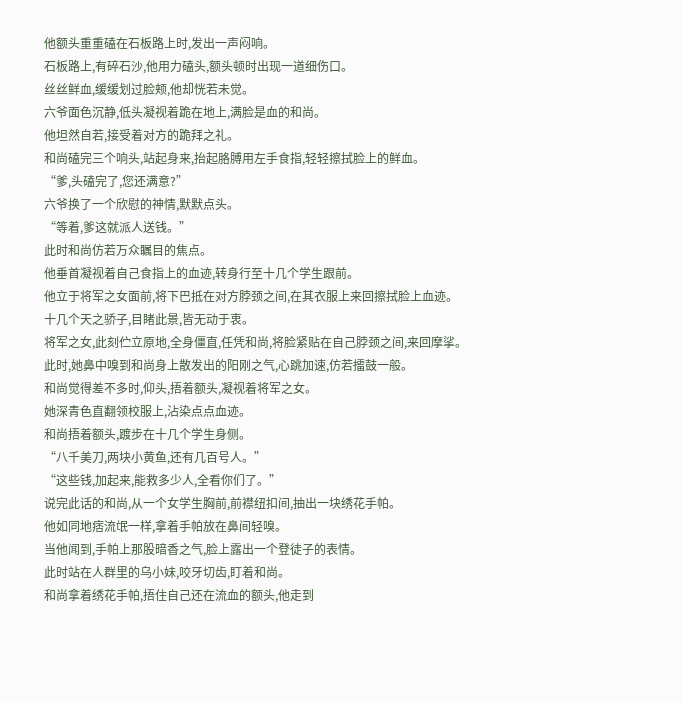他额头重重磕在石板路上时,发出一声闷响。
石板路上,有碎石沙,他用力磕头,额头顿时出现一道细伤口。
丝丝鲜血,缓缓划过脸颊,他却恍若未觉。
六爷面色沉静,低头凝视着跪在地上,满脸是血的和尚。
他坦然自若,接受着对方的跪拜之礼。
和尚磕完三个响头,站起身来,抬起胳膊用左手食指,轻轻擦拭脸上的鲜血。
“爹,头磕完了,您还满意?”
六爷换了一个欣慰的神情,默默点头。
“等着,爹这就派人送钱。”
此时和尚仿若万众瞩目的焦点。
他垂首凝视着自己食指上的血迹,转身行至十几个学生跟前。
他立于将军之女面前,将下巴抵在对方脖颈之间,在其衣服上来回擦拭脸上血迹。
十几个天之骄子,目睹此景,皆无动于衷。
将军之女,此刻伫立原地,全身僵直,任凭和尚,将脸紧贴在自己脖颈之间,来回摩挲。
此时,她鼻中嗅到和尚身上散发出的阳刚之气,心跳加速,仿若擂鼓一般。
和尚觉得差不多时,仰头,捂着额头,凝视着将军之女。
她深青色直翻领校服上,沾染点点血迹。
和尚捂着额头,踱步在十几个学生身侧。
“八千美刀,两块小黄鱼,还有几百号人。”
“这些钱,加起来,能救多少人,全看你们了。”
说完此话的和尚,从一个女学生胸前,前襟纽扣间,抽出一块绣花手帕。
他如同地痞流氓一样,拿着手帕放在鼻间轻嗅。
当他闻到,手帕上那股暗香之气,脸上露出一个登徒子的表情。
此时站在人群里的乌小妹,咬牙切齿,盯着和尚。
和尚拿着绣花手帕,捂住自己还在流血的额头,他走到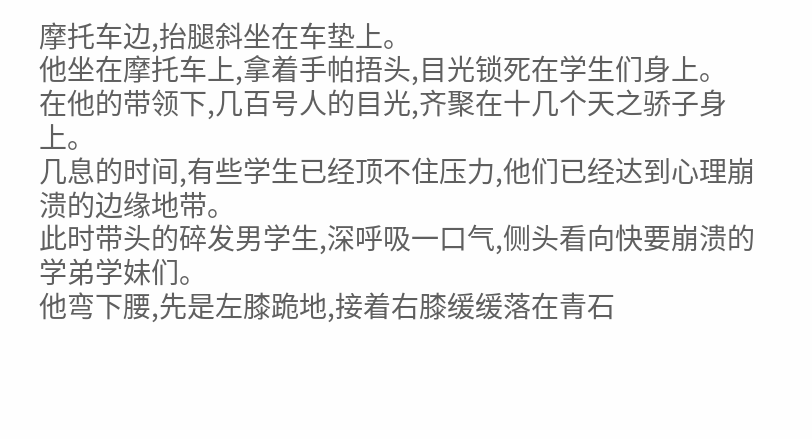摩托车边,抬腿斜坐在车垫上。
他坐在摩托车上,拿着手帕捂头,目光锁死在学生们身上。
在他的带领下,几百号人的目光,齐聚在十几个天之骄子身上。
几息的时间,有些学生已经顶不住压力,他们已经达到心理崩溃的边缘地带。
此时带头的碎发男学生,深呼吸一口气,侧头看向快要崩溃的学弟学妹们。
他弯下腰,先是左膝跪地,接着右膝缓缓落在青石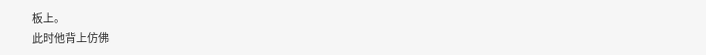板上。
此时他背上仿佛